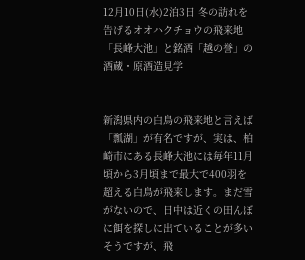12月10日(水)2泊3日 冬の訪れを告げるオオハクチョウの飛来地「長峰大池」と銘酒「越の誉」の酒蔵・原酒造見学


新潟県内の白鳥の飛来地と言えば「瓢湖」が有名ですが、実は、柏崎市にある長峰大池には毎年11月頃から3月頃まで最大で400羽を超える白鳥が飛来します。まだ雪がないので、日中は近くの田んぼに餌を探しに出ていることが多いそうですが、飛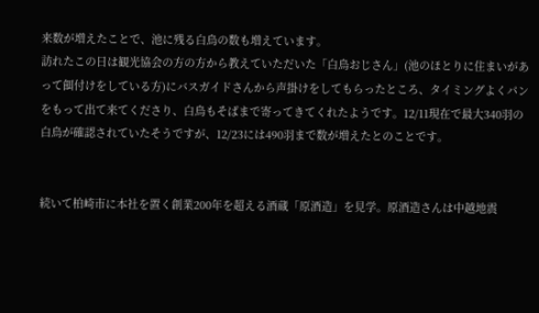来数が増えたことで、池に残る白鳥の数も増えています。
訪れたこの日は観光協会の方の方から教えていただいた「白鳥おじさん」(池のほとりに住まいがあって餌付けをしている方)にバスガイドさんから声掛けをしてもらったところ、タイミングよくパンをもって出て来てくださり、白鳥もそばまで寄ってきてくれたようです。12/11現在で最大340羽の白鳥が確認されていたそうですが、12/23には490羽まで数が増えたとのことです。


続いて柏崎市に本社を置く創業200年を超える酒蔵「原酒造」を見学。原酒造さんは中越地震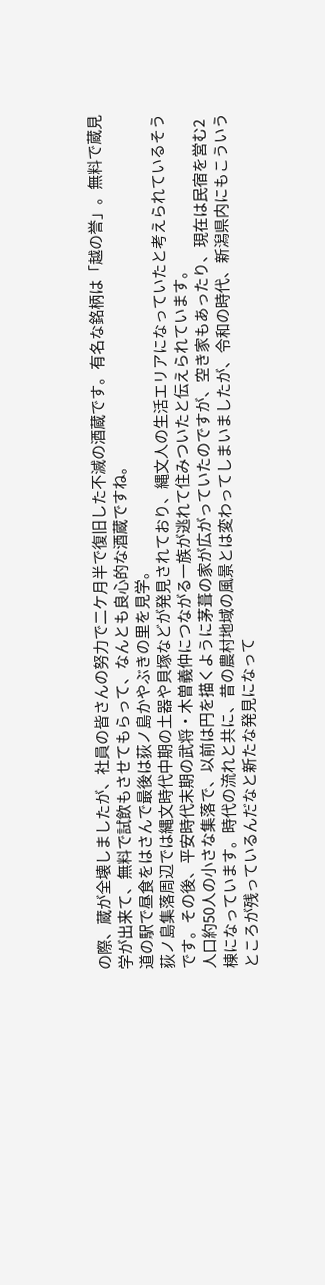の際、蔵が全壊しましたが、社員の皆さんの努力で二ケ月半で復旧した不滅の酒蔵です。有名な銘柄は「越の誉」。無料で蔵見学が出来て、無料で試飲もさせてもらって、なんとも良心的な酒蔵ですね。
道の駅で昼食をはさんで最後は荻ノ島かやぶきの里を見学。
荻ノ島集落周辺では縄文時代中期の土器や貝塚などが発見されており、縄文人の生活エリアになっていたと考えられているそうです。その後、平安時代末期の武将・木曽義仲につながる一族が逃れて住みついたと伝えられています。
人口約50人の小さな集落で、以前は円を描くように茅葺の家が広がっていたのですが、空き家もあったり、現在は民宿を営む2棟になっています。時代の流れと共に、昔の農村地域の風景とは変わってしまいましたが、令和の時代、新潟県内にもこういうところが残っているんだなと新たな発見になって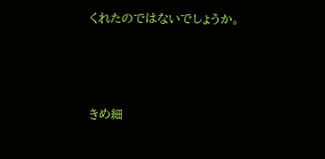くれたのではないでしょうか。



きめ細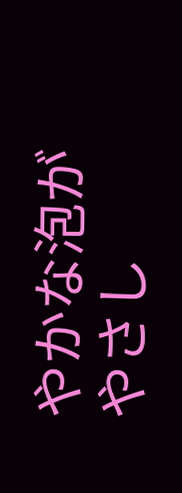やかな泡がやさし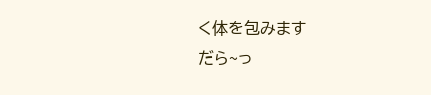く体を包みます
だら~っ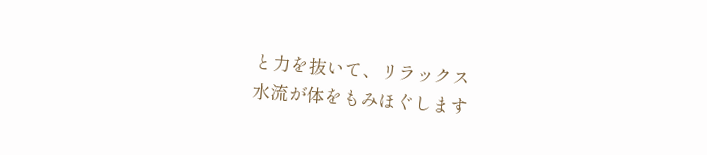と力を抜いて、リラックス
水流が体をもみほぐします